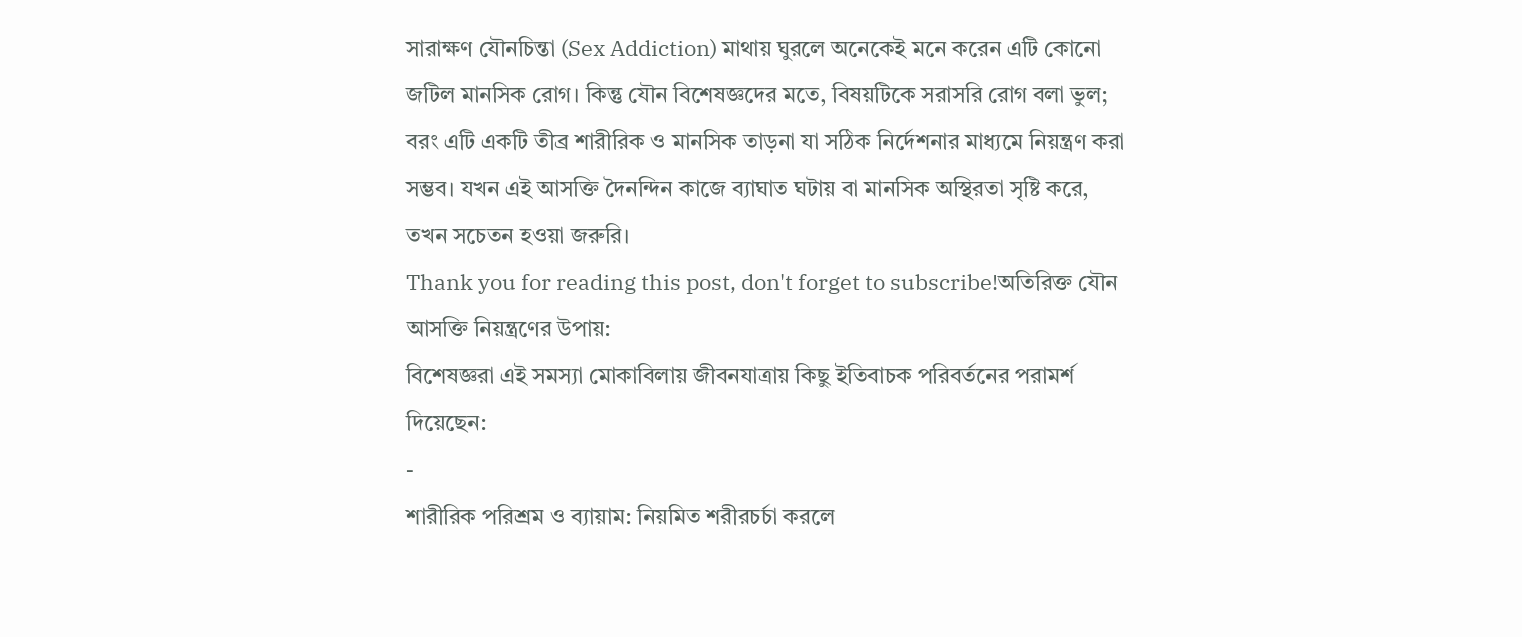সারাক্ষণ যৌনচিন্তা (Sex Addiction) মাথায় ঘুরলে অনেকেই মনে করেন এটি কোনো জটিল মানসিক রোগ। কিন্তু যৌন বিশেষজ্ঞদের মতে, বিষয়টিকে সরাসরি রোগ বলা ভুল; বরং এটি একটি তীব্র শারীরিক ও মানসিক তাড়না যা সঠিক নির্দেশনার মাধ্যমে নিয়ন্ত্রণ করা সম্ভব। যখন এই আসক্তি দৈনন্দিন কাজে ব্যাঘাত ঘটায় বা মানসিক অস্থিরতা সৃষ্টি করে, তখন সচেতন হওয়া জরুরি।
Thank you for reading this post, don't forget to subscribe!অতিরিক্ত যৌন আসক্তি নিয়ন্ত্রণের উপায়:
বিশেষজ্ঞরা এই সমস্যা মোকাবিলায় জীবনযাত্রায় কিছু ইতিবাচক পরিবর্তনের পরামর্শ দিয়েছেন:
-
শারীরিক পরিশ্রম ও ব্যায়াম: নিয়মিত শরীরচর্চা করলে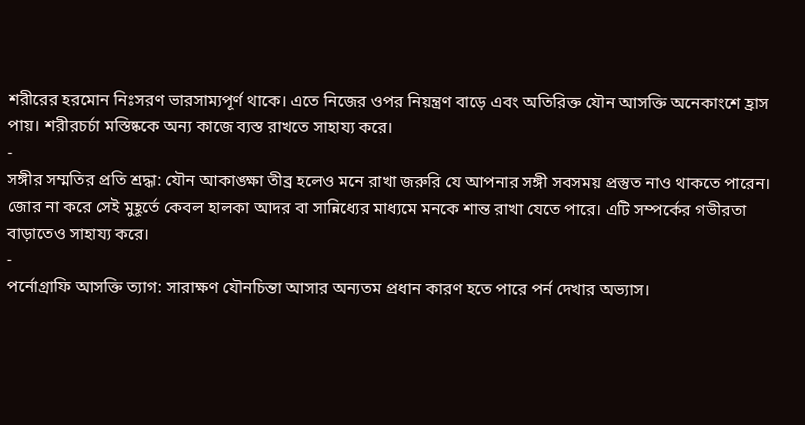শরীরের হরমোন নিঃসরণ ভারসাম্যপূর্ণ থাকে। এতে নিজের ওপর নিয়ন্ত্রণ বাড়ে এবং অতিরিক্ত যৌন আসক্তি অনেকাংশে হ্রাস পায়। শরীরচর্চা মস্তিষ্ককে অন্য কাজে ব্যস্ত রাখতে সাহায্য করে।
-
সঙ্গীর সম্মতির প্রতি শ্রদ্ধা: যৌন আকাঙ্ক্ষা তীব্র হলেও মনে রাখা জরুরি যে আপনার সঙ্গী সবসময় প্রস্তুত নাও থাকতে পারেন। জোর না করে সেই মুহূর্তে কেবল হালকা আদর বা সান্নিধ্যের মাধ্যমে মনকে শান্ত রাখা যেতে পারে। এটি সম্পর্কের গভীরতা বাড়াতেও সাহায্য করে।
-
পর্নোগ্রাফি আসক্তি ত্যাগ: সারাক্ষণ যৌনচিন্তা আসার অন্যতম প্রধান কারণ হতে পারে পর্ন দেখার অভ্যাস।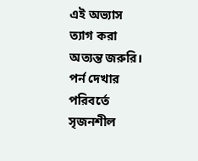এই অভ্যাস ত্যাগ করা অত্যন্ত জরুরি। পর্ন দেখার পরিবর্তে সৃজনশীল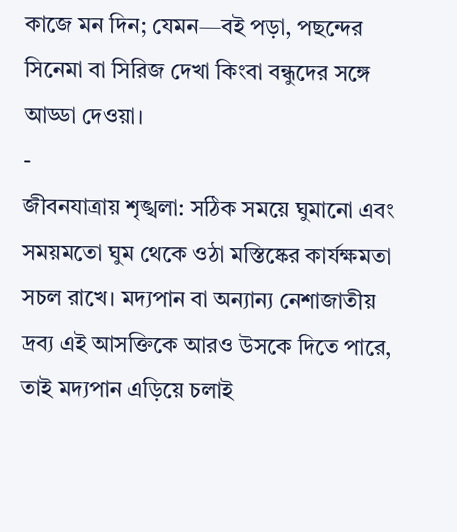কাজে মন দিন; যেমন—বই পড়া, পছন্দের সিনেমা বা সিরিজ দেখা কিংবা বন্ধুদের সঙ্গে আড্ডা দেওয়া।
-
জীবনযাত্রায় শৃঙ্খলা: সঠিক সময়ে ঘুমানো এবং সময়মতো ঘুম থেকে ওঠা মস্তিষ্কের কার্যক্ষমতা সচল রাখে। মদ্যপান বা অন্যান্য নেশাজাতীয় দ্রব্য এই আসক্তিকে আরও উসকে দিতে পারে, তাই মদ্যপান এড়িয়ে চলাই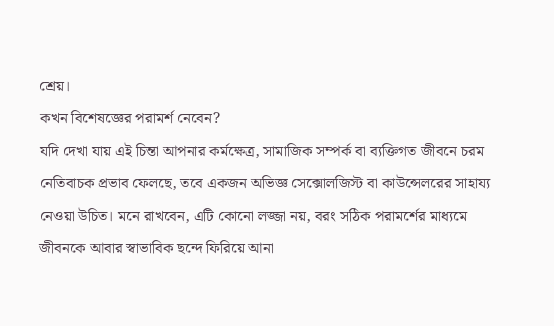শ্রেয়।
কখন বিশেষজ্ঞের পরামর্শ নেবেন?
যদি দেখা যায় এই চিন্তা আপনার কর্মক্ষেত্র, সামাজিক সম্পর্ক বা ব্যক্তিগত জীবনে চরম নেতিবাচক প্রভাব ফেলছে, তবে একজন অভিজ্ঞ সেক্সোলজিস্ট বা কাউন্সেলরের সাহায্য নেওয়া উচিত। মনে রাখবেন, এটি কোনো লজ্জা নয়, বরং সঠিক পরামর্শের মাধ্যমে জীবনকে আবার স্বাভাবিক ছন্দে ফিরিয়ে আনা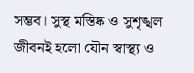সম্ভব। সুস্থ মস্তিষ্ক ও সুশৃঙ্খল জীবনই হলো যৌন স্বাস্থ্য ও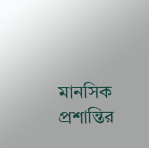মানসিক প্রশান্তির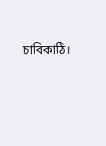চাবিকাঠি।